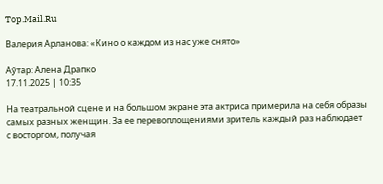Top.Mail.Ru

Валерия Арланова: «Кино о каждом из нас уже снято»

Аўтар: Алена Драпко
17.11.2025 | 10:35

На театральной сцене и на большом экране эта актриса примерила на себя образы самых разных женщин. За ее перевоплощениями зритель каждый раз наблюдает с восторгом, получая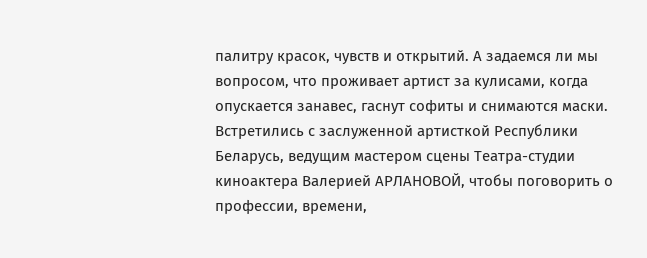палитру красок, чувств и открытий. А задаемся ли мы вопросом, что проживает артист за кулисами, когда опускается занавес, гаснут софиты и снимаются маски. Встретились с заслуженной артисткой Республики Беларусь, ведущим мастером сцены Театра-студии киноактера Валерией АРЛАНОВОЙ, чтобы поговорить о профессии, времени,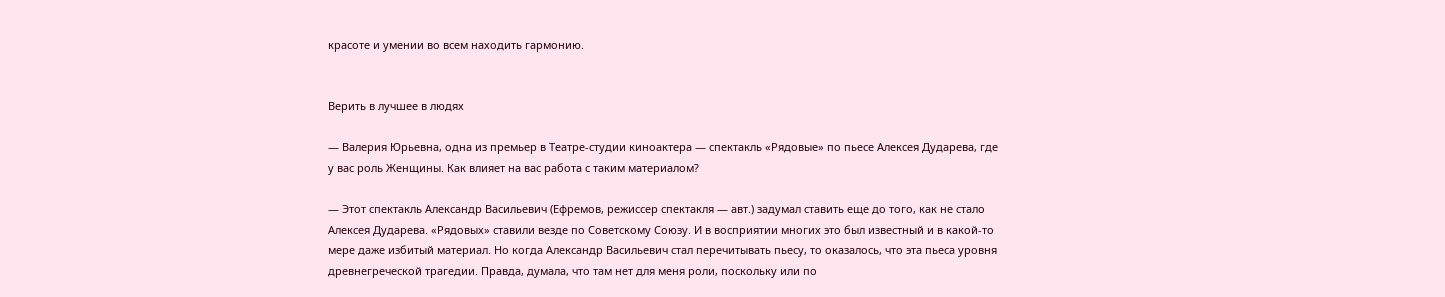красоте и умении во всем находить гармонию.


Верить в лучшее в людях

— Валерия Юрьевна, одна из премьер в Театре-студии киноактера — спектакль «Рядовые» по пьесе Алексея Дударева, где у вас роль Женщины. Как влияет на вас работа с таким материалом?

— Этот спектакль Александр Васильевич (Ефремов, режиссер спектакля — авт.) задумал ставить еще до того, как не стало Алексея Дударева. «Рядовых» ставили везде по Советскому Союзу. И в восприятии многих это был известный и в какой-то мере даже избитый материал. Но когда Александр Васильевич стал перечитывать пьесу, то оказалось, что эта пьеса уровня древнегреческой трагедии. Правда, думала, что там нет для меня роли, поскольку или по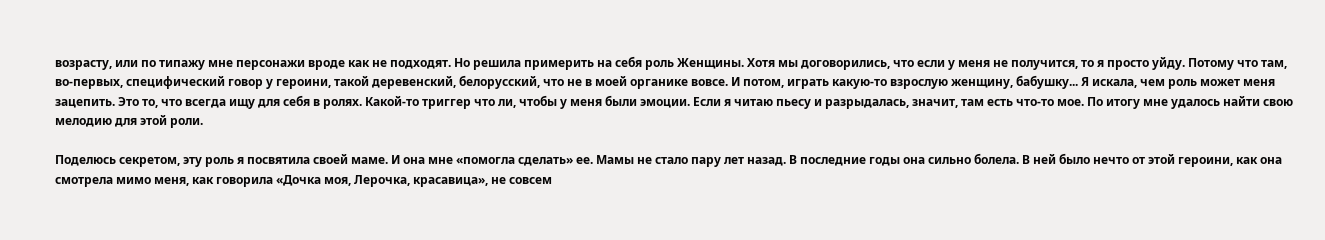возрасту, или по типажу мне персонажи вроде как не подходят. Но решила примерить на себя роль Женщины. Хотя мы договорились, что если у меня не получится, то я просто уйду. Потому что там, во-первых, специфический говор у героини, такой деревенский, белорусский, что не в моей органике вовсе. И потом, играть какую-то взрослую женщину, бабушку... Я искала, чем роль может меня зацепить. Это то, что всегда ищу для себя в ролях. Какой-то триггер что ли, чтобы у меня были эмоции. Если я читаю пьесу и разрыдалась, значит, там есть что-то мое. По итогу мне удалось найти свою мелодию для этой роли.

Поделюсь секретом, эту роль я посвятила своей маме. И она мне «помогла сделать» ее. Мамы не стало пару лет назад. В последние годы она сильно болела. В ней было нечто от этой героини, как она смотрела мимо меня, как говорила «Дочка моя, Лерочка, красавица», не совсем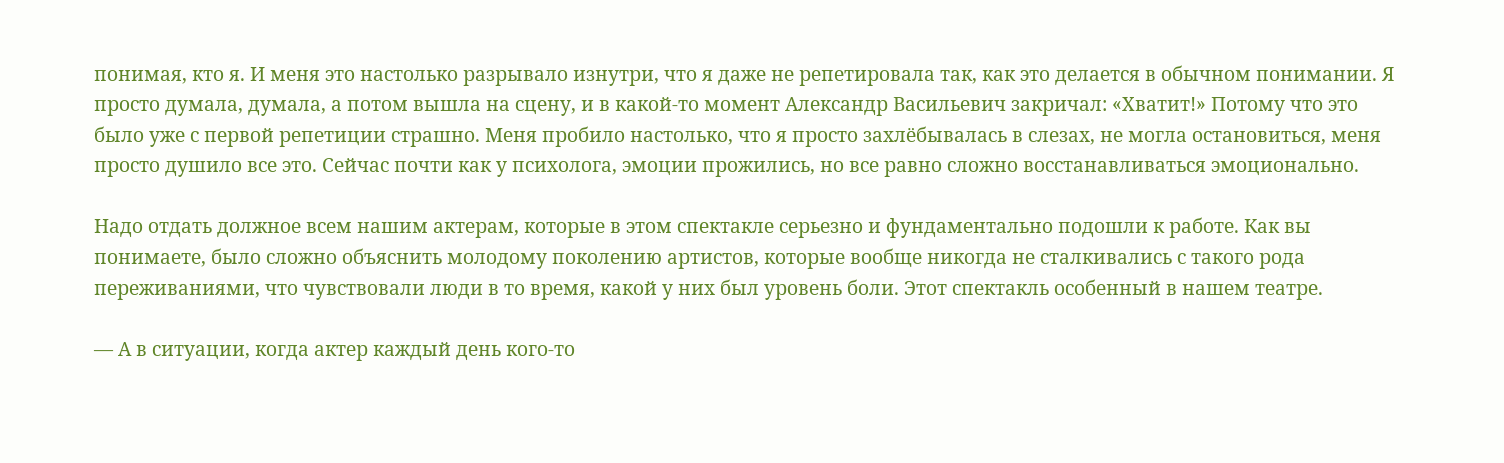понимая, кто я. И меня это настолько разрывало изнутри, что я даже не репетировала так, как это делается в обычном понимании. Я просто думала, думала, а потом вышла на сцену, и в какой-то момент Александр Васильевич закричал: «Хватит!» Потому что это было уже с первой репетиции страшно. Меня пробило настолько, что я просто захлёбывалась в слезах, не могла остановиться, меня просто душило все это. Сейчас почти как у психолога, эмоции прожились, но все равно сложно восстанавливаться эмоционально.

Надо отдать должное всем нашим актерам, которые в этом спектакле серьезно и фундаментально подошли к работе. Как вы понимаете, было сложно объяснить молодому поколению артистов, которые вообще никогда не сталкивались с такого рода переживаниями, что чувствовали люди в то время, какой у них был уровень боли. Этот спектакль особенный в нашем театре.

— А в ситуации, когда актер каждый день кого-то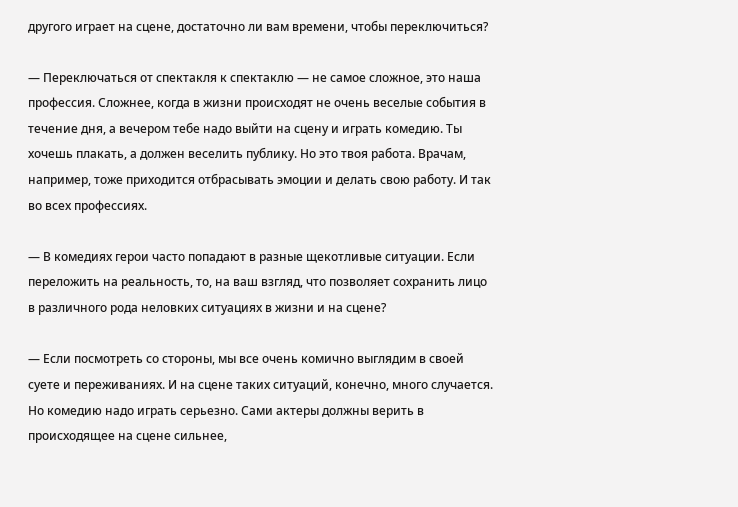другого играет на сцене, достаточно ли вам времени, чтобы переключиться?

— Переключаться от спектакля к спектаклю — не самое сложное, это наша профессия. Сложнее, когда в жизни происходят не очень веселые события в течение дня, а вечером тебе надо выйти на сцену и играть комедию. Ты хочешь плакать, а должен веселить публику. Но это твоя работа. Врачам, например, тоже приходится отбрасывать эмоции и делать свою работу. И так во всех профессиях.

— В комедиях герои часто попадают в разные щекотливые ситуации. Если переложить на реальность, то, на ваш взгляд, что позволяет сохранить лицо в различного рода неловких ситуациях в жизни и на сцене?

— Если посмотреть со стороны, мы все очень комично выглядим в своей суете и переживаниях. И на сцене таких ситуаций, конечно, много случается. Но комедию надо играть серьезно. Сами актеры должны верить в происходящее на сцене сильнее,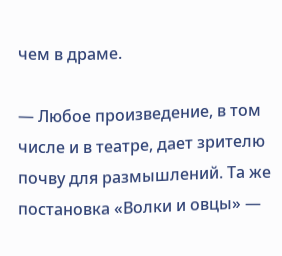чем в драме.

— Любое произведение, в том числе и в театре, дает зрителю почву для размышлений. Та же постановка «Волки и овцы» —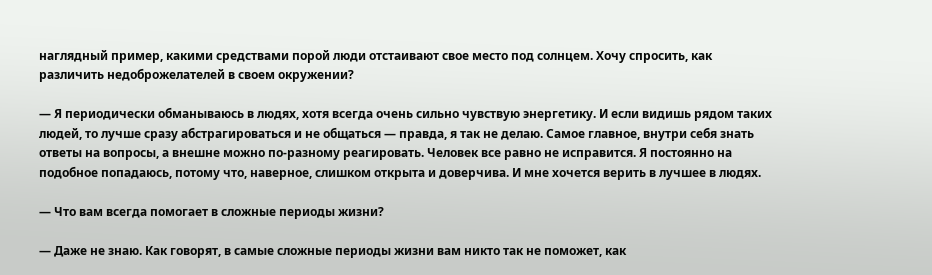наглядный пример, какими средствами порой люди отстаивают свое место под солнцем. Хочу спросить, как различить недоброжелателей в своем окружении?

— Я периодически обманываюсь в людях, хотя всегда очень сильно чувствую энергетику. И если видишь рядом таких людей, то лучше сразу абстрагироваться и не общаться — правда, я так не делаю. Самое главное, внутри себя знать ответы на вопросы, а внешне можно по-разному реагировать. Человек все равно не исправится. Я постоянно на подобное попадаюсь, потому что, наверное, слишком открыта и доверчива. И мне хочется верить в лучшее в людях.

— Что вам всегда помогает в сложные периоды жизни?

— Даже не знаю. Как говорят, в самые сложные периоды жизни вам никто так не поможет, как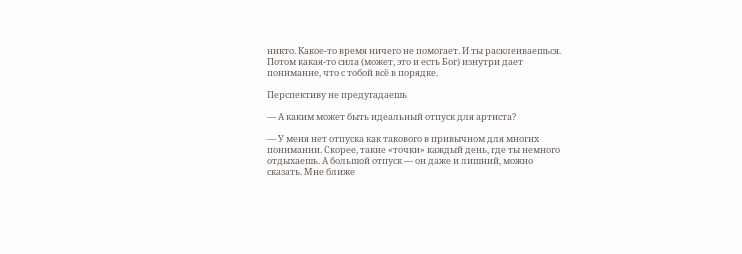никто. Какое-то время ничего не помогает. И ты расклеиваешься. Потом какая-то сила (может, это и есть Бог) изнутри дает понимание, что с тобой всё в порядке.

Перспективу не предугадаешь

— А каким может быть идеальный отпуск для артиста?

— У меня нет отпуска как такового в привычном для многих понимании. Скорее, такие «точки» каждый день, где ты немного отдыхаешь. А большой отпуск — он даже и лишний, можно сказать. Мне ближе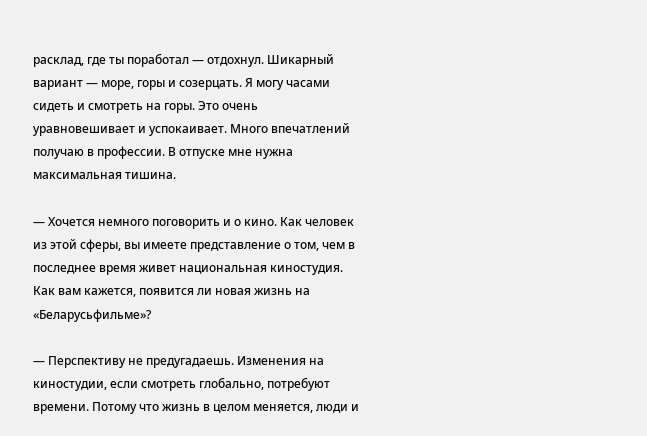расклад, где ты поработал — отдохнул. Шикарный вариант — море, горы и созерцать. Я могу часами сидеть и смотреть на горы. Это очень уравновешивает и успокаивает. Много впечатлений получаю в профессии. В отпуске мне нужна максимальная тишина.

— Хочется немного поговорить и о кино. Как человек из этой сферы, вы имеете представление о том, чем в последнее время живет национальная киностудия. Как вам кажется, появится ли новая жизнь на «Беларусьфильме»?

— Перспективу не предугадаешь. Изменения на киностудии, если смотреть глобально, потребуют времени. Потому что жизнь в целом меняется, люди и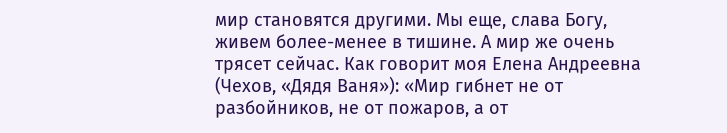мир становятся другими. Мы еще, слава Богу, живем более-менее в тишине. А мир же очень трясет сейчас. Как говорит моя Елена Андреевна (Чехов, «Дядя Ваня»): «Мир гибнет не от разбойников, не от пожаров, а от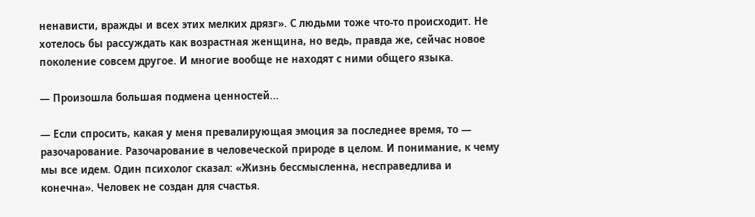ненависти, вражды и всех этих мелких дрязг». С людьми тоже что-то происходит. Не хотелось бы рассуждать как возрастная женщина, но ведь, правда же, сейчас новое поколение совсем другое. И многие вообще не находят с ними общего языка.

— Произошла большая подмена ценностей...

— Если спросить, какая у меня превалирующая эмоция за последнее время, то — разочарование. Разочарование в человеческой природе в целом. И понимание, к чему мы все идем. Один психолог сказал: «Жизнь бессмысленна, несправедлива и конечна». Человек не создан для счастья.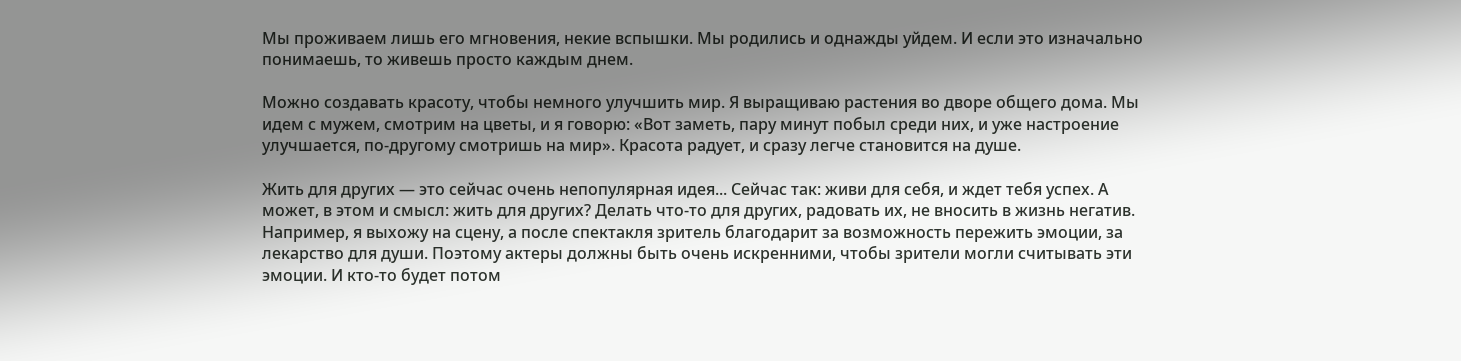Мы проживаем лишь его мгновения, некие вспышки. Мы родились и однажды уйдем. И если это изначально понимаешь, то живешь просто каждым днем.

Можно создавать красоту, чтобы немного улучшить мир. Я выращиваю растения во дворе общего дома. Мы идем с мужем, смотрим на цветы, и я говорю: «Вот заметь, пару минут побыл среди них, и уже настроение улучшается, по-другому смотришь на мир». Красота радует, и сразу легче становится на душе.

Жить для других — это сейчас очень непопулярная идея... Сейчас так: живи для себя, и ждет тебя успех. А может, в этом и смысл: жить для других? Делать что-то для других, радовать их, не вносить в жизнь негатив. Например, я выхожу на сцену, а после спектакля зритель благодарит за возможность пережить эмоции, за лекарство для души. Поэтому актеры должны быть очень искренними, чтобы зрители могли считывать эти эмоции. И кто-то будет потом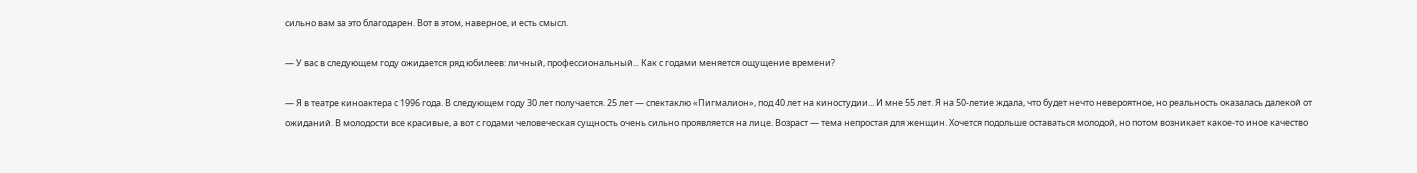сильно вам за это благодарен. Вот в этом, наверное, и есть смысл.

— У вас в следующем году ожидается ряд юбилеев: личный, профессиональный... Как с годами меняется ощущение времени?

— Я в театре киноактера с 1996 года. В следующем году 30 лет получается. 25 лет — спектаклю «Пигмалион», под 40 лет на киностудии... И мне 55 лет. Я на 50-летие ждала, что будет нечто невероятное, но реальность оказалась далекой от ожиданий. В молодости все красивые, а вот с годами человеческая сущность очень сильно проявляется на лице. Возраст — тема непростая для женщин. Хочется подольше оставаться молодой, но потом возникает какое-то иное качество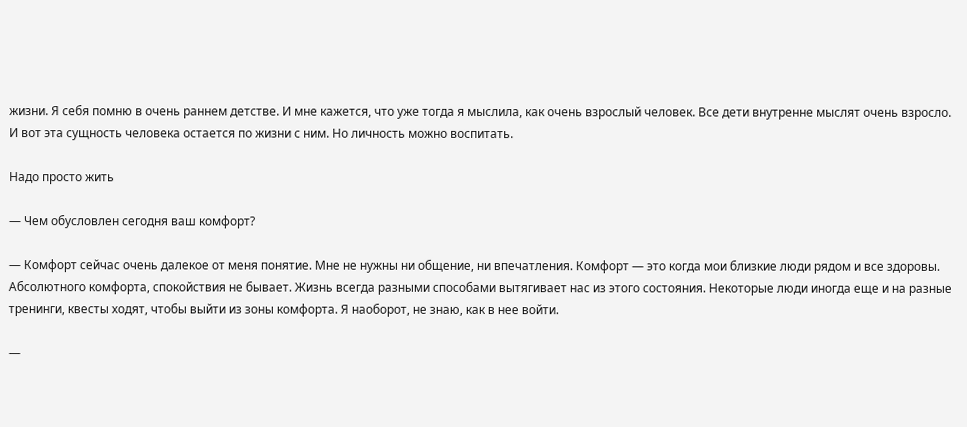жизни. Я себя помню в очень раннем детстве. И мне кажется, что уже тогда я мыслила, как очень взрослый человек. Все дети внутренне мыслят очень взросло. И вот эта сущность человека остается по жизни с ним. Но личность можно воспитать.

Надо просто жить

— Чем обусловлен сегодня ваш комфорт?

— Комфорт сейчас очень далекое от меня понятие. Мне не нужны ни общение, ни впечатления. Комфорт — это когда мои близкие люди рядом и все здоровы. Абсолютного комфорта, спокойствия не бывает. Жизнь всегда разными способами вытягивает нас из этого состояния. Некоторые люди иногда еще и на разные тренинги, квесты ходят, чтобы выйти из зоны комфорта. Я наоборот, не знаю, как в нее войти.

—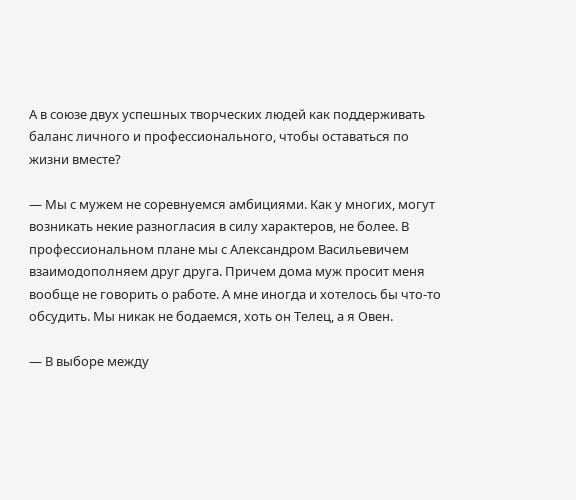А в союзе двух успешных творческих людей как поддерживать баланс личного и профессионального, чтобы оставаться по жизни вместе?

— Мы с мужем не соревнуемся амбициями. Как у многих, могут возникать некие разногласия в силу характеров, не более. В профессиональном плане мы с Александром Васильевичем взаимодополняем друг друга. Причем дома муж просит меня вообще не говорить о работе. А мне иногда и хотелось бы что-то обсудить. Мы никак не бодаемся, хоть он Телец, а я Овен.

— В выборе между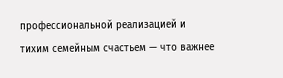профессиональной реализацией и тихим семейным счастьем — что важнее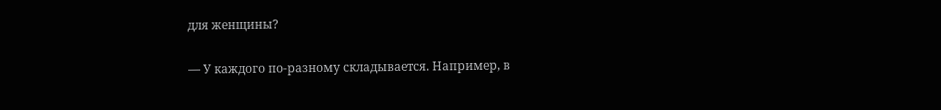для женщины?

— У каждого по-разному складывается. Например, в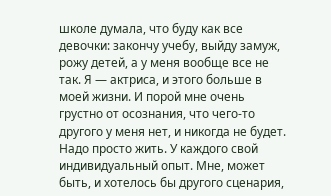школе думала, что буду как все девочки: закончу учебу, выйду замуж, рожу детей, а у меня вообще все не так. Я — актриса, и этого больше в моей жизни. И порой мне очень грустно от осознания, что чего-то другого у меня нет, и никогда не будет. Надо просто жить. У каждого свой индивидуальный опыт. Мне, может быть, и хотелось бы другого сценария,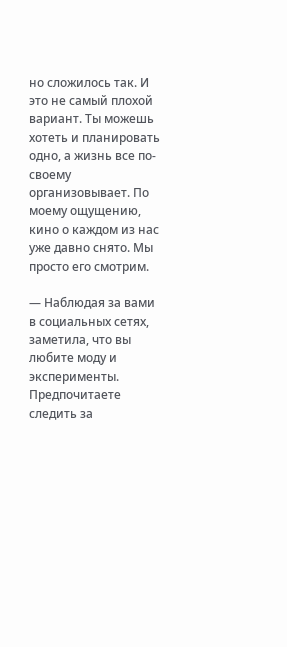но сложилось так. И это не самый плохой вариант. Ты можешь хотеть и планировать одно, а жизнь все по-своему организовывает. По моему ощущению, кино о каждом из нас уже давно снято. Мы просто его смотрим.

— Наблюдая за вами в социальных сетях, заметила, что вы любите моду и эксперименты. Предпочитаете следить за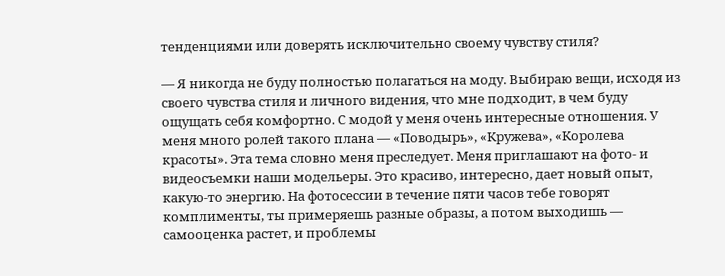тенденциями или доверять исключительно своему чувству стиля?

— Я никогда не буду полностью полагаться на моду. Выбираю вещи, исходя из своего чувства стиля и личного видения, что мне подходит, в чем буду ощущать себя комфортно. С модой у меня очень интересные отношения. У меня много ролей такого плана — «Поводырь», «Кружева», «Королева красоты». Эта тема словно меня преследует. Меня приглашают на фото- и видеосъемки наши модельеры. Это красиво, интересно, дает новый опыт, какую-то энергию. На фотосессии в течение пяти часов тебе говорят комплименты, ты примеряешь разные образы, а потом выходишь — самооценка растет, и проблемы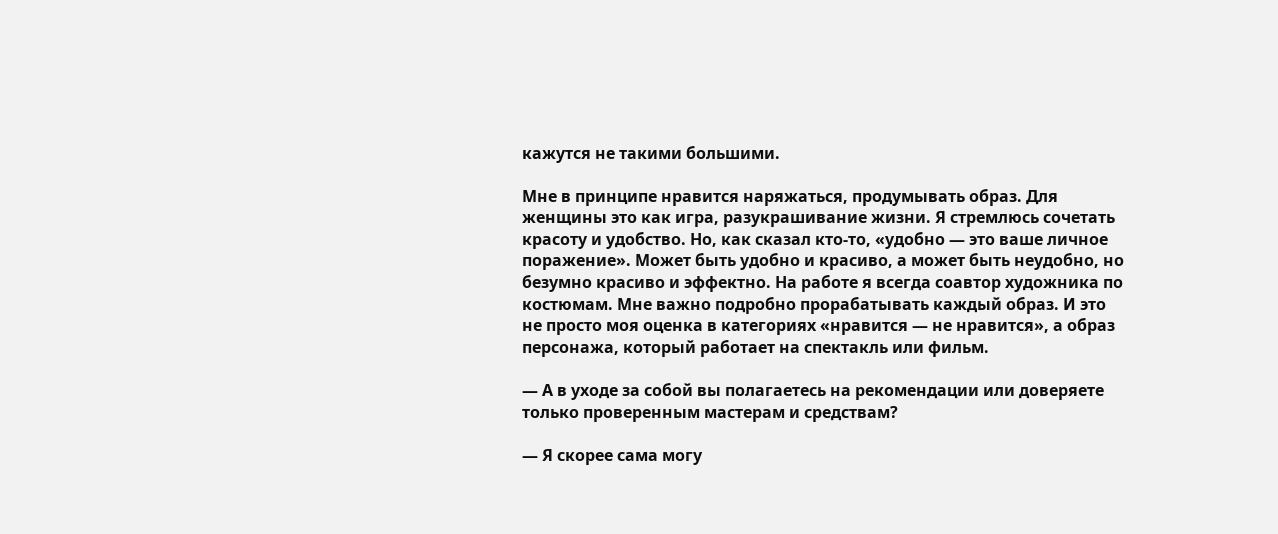кажутся не такими большими.

Мне в принципе нравится наряжаться, продумывать образ. Для женщины это как игра, разукрашивание жизни. Я стремлюсь сочетать красоту и удобство. Но, как сказал кто-то, «удобно — это ваше личное поражение». Может быть удобно и красиво, а может быть неудобно, но безумно красиво и эффектно. На работе я всегда соавтор художника по костюмам. Мне важно подробно прорабатывать каждый образ. И это не просто моя оценка в категориях «нравится — не нравится», а образ персонажа, который работает на спектакль или фильм.

— А в уходе за собой вы полагаетесь на рекомендации или доверяете только проверенным мастерам и средствам?

— Я скорее сама могу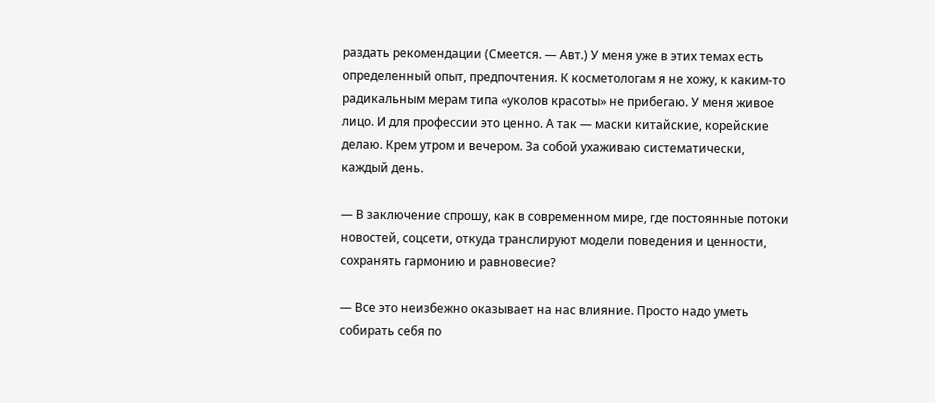раздать рекомендации (Смеется. — Авт.) У меня уже в этих темах есть определенный опыт, предпочтения. К косметологам я не хожу, к каким-то радикальным мерам типа «уколов красоты» не прибегаю. У меня живое лицо. И для профессии это ценно. А так — маски китайские, корейские делаю. Крем утром и вечером. За собой ухаживаю систематически, каждый день.

— В заключение спрошу, как в современном мире, где постоянные потоки новостей, соцсети, откуда транслируют модели поведения и ценности, сохранять гармонию и равновесие?

— Все это неизбежно оказывает на нас влияние. Просто надо уметь собирать себя по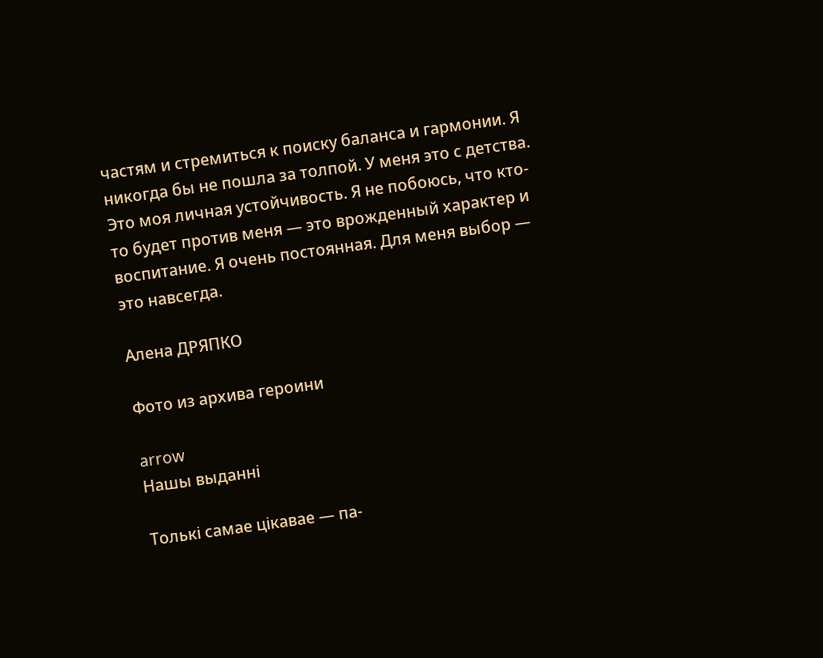частям и стремиться к поиску баланса и гармонии. Я никогда бы не пошла за толпой. У меня это с детства. Это моя личная устойчивость. Я не побоюсь, что кто-то будет против меня — это врожденный характер и воспитание. Я очень постоянная. Для меня выбор — это навсегда.

Алена ДРЯПКО

Фото из архива героини

arrow
Нашы выданні

Толькі самае цікавае — па-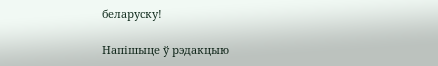беларуску!

Напішыце ў рэдакцыю